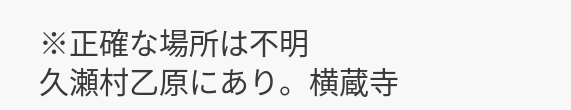※正確な場所は不明
久瀬村乙原にあり。横蔵寺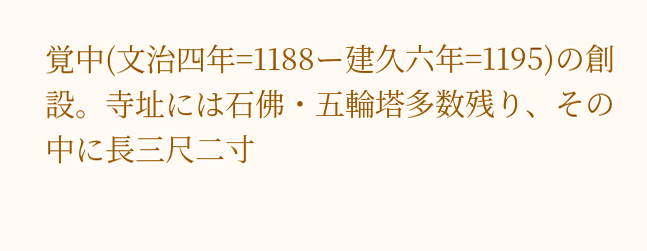覚中(文治四年=1188ー建久六年=1195)の創設。寺址には石佛・五輪塔多数残り、その中に長三尺二寸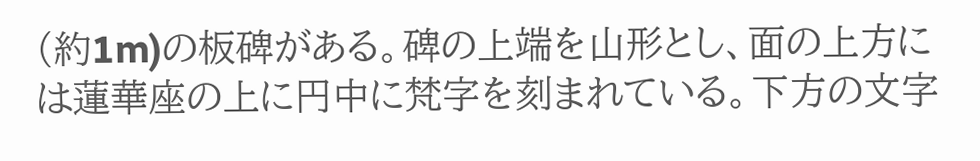(約1m)の板碑がある。碑の上端を山形とし、面の上方には蓮華座の上に円中に梵字を刻まれている。下方の文字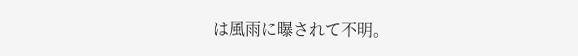は風雨に曝されて不明。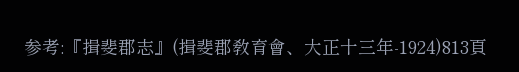参考:『揖斐郡志』(揖斐郡敎育會、大正十三年-1924)813頁